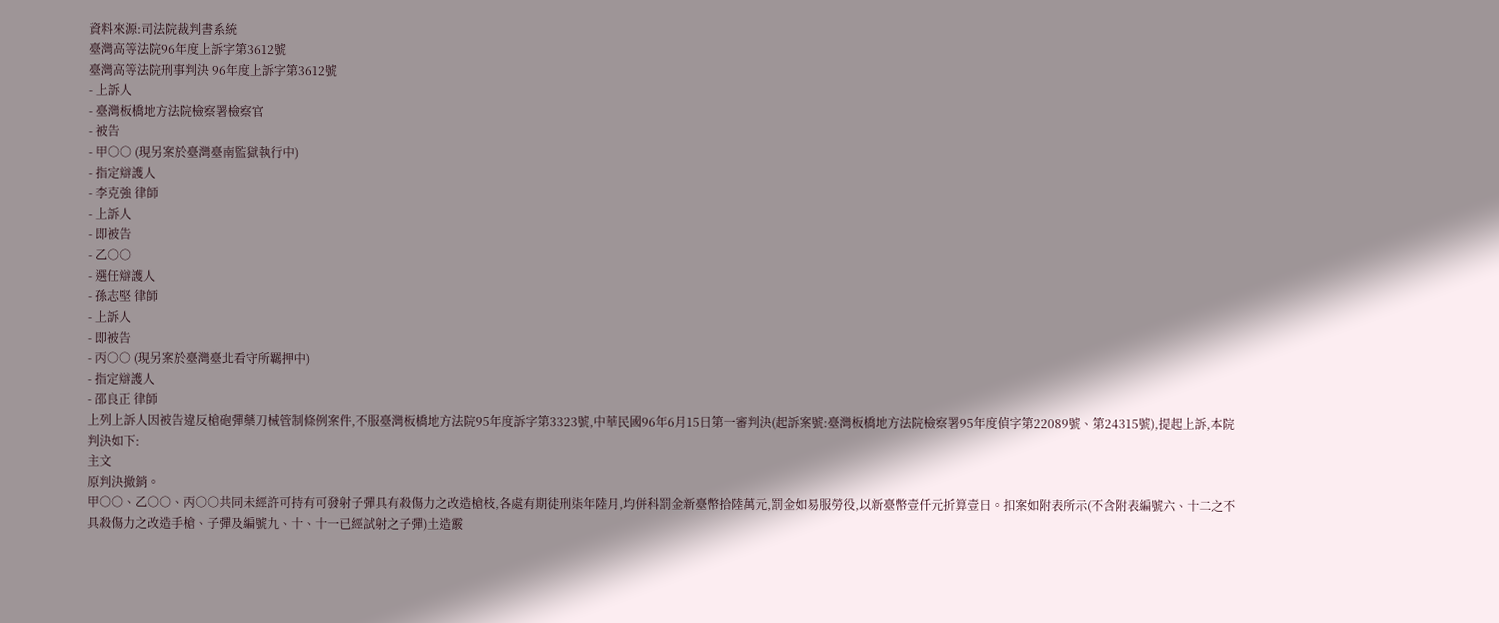資料來源:司法院裁判書系統
臺灣高等法院96年度上訴字第3612號
臺灣高等法院刑事判決 96年度上訴字第3612號
- 上訴人
- 臺灣板橋地方法院檢察署檢察官
- 被告
- 甲○○ (現另案於臺灣臺南監獄執行中)
- 指定辯護人
- 李克強 律師
- 上訴人
- 即被告
- 乙○○
- 選任辯護人
- 孫志堅 律師
- 上訴人
- 即被告
- 丙○○ (現另案於臺灣臺北看守所羈押中)
- 指定辯護人
- 邵良正 律師
上列上訴人因被告違反槍砲彈藥刀械管制條例案件,不服臺灣板橋地方法院95年度訴字第3323號,中華民國96年6月15日第一審判決(起訴案號:臺灣板橋地方法院檢察署95年度偵字第22089號、第24315號),提起上訴,本院判決如下:
主文
原判決撤銷。
甲○○、乙○○、丙○○共同未經許可持有可發射子彈具有殺傷力之改造槍枝,各處有期徒刑柒年陸月,均併科罰金新臺幣拾陸萬元,罰金如易服勞役,以新臺幣壹仟元折算壹日。扣案如附表所示(不含附表編號六、十二之不具殺傷力之改造手槍、子彈及編號九、十、十一已經試射之子彈)土造霰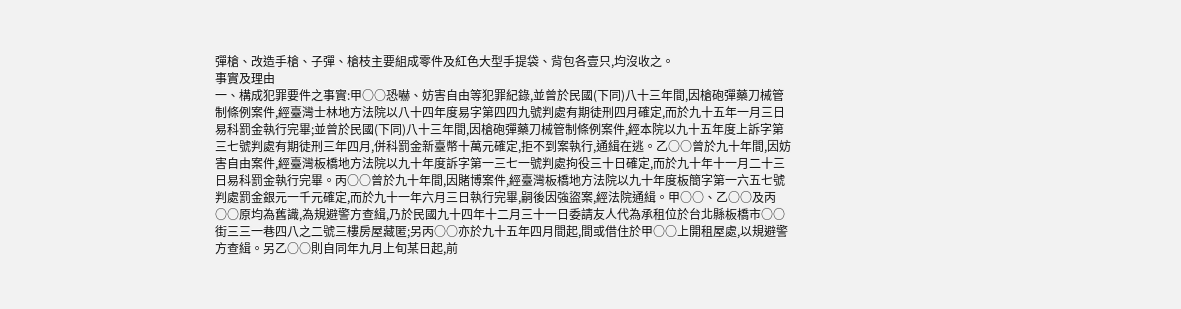彈槍、改造手槍、子彈、槍枝主要組成零件及紅色大型手提袋、背包各壹只,均沒收之。
事實及理由
一、構成犯罪要件之事實:甲○○恐嚇、妨害自由等犯罪紀錄,並曾於民國(下同)八十三年間,因槍砲彈藥刀械管制條例案件,經臺灣士林地方法院以八十四年度易字第四四九號判處有期徒刑四月確定,而於九十五年一月三日易科罰金執行完畢;並曾於民國(下同)八十三年間,因槍砲彈藥刀械管制條例案件,經本院以九十五年度上訴字第三七號判處有期徒刑三年四月,併科罰金新臺幣十萬元確定,拒不到案執行,通緝在逃。乙○○曾於九十年間,因妨害自由案件,經臺灣板橋地方法院以九十年度訴字第一三七一號判處拘役三十日確定,而於九十年十一月二十三日易科罰金執行完畢。丙○○曾於九十年間,因賭博案件,經臺灣板橋地方法院以九十年度板簡字第一六五七號判處罰金銀元一千元確定,而於九十一年六月三日執行完畢,嗣後因強盜案,經法院通緝。甲○○、乙○○及丙○○原均為舊識,為規避警方查緝,乃於民國九十四年十二月三十一日委請友人代為承租位於台北縣板橋市○○街三三一巷四八之二號三樓房屋藏匿;另丙○○亦於九十五年四月間起,間或借住於甲○○上開租屋處,以規避警方查緝。另乙○○則自同年九月上旬某日起,前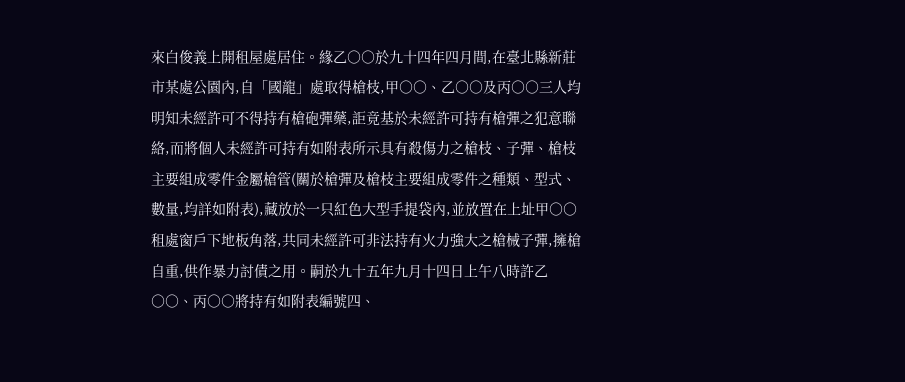來白俊義上開租屋處居住。緣乙○○於九十四年四月間,在臺北縣新莊市某處公園內,自「國龍」處取得槍枝,甲○○、乙○○及丙○○三人均明知未經許可不得持有槍砲彈藥,詎竟基於未經許可持有槍彈之犯意聯絡,而將個人未經許可持有如附表所示具有殺傷力之槍枝、子彈、槍枝主要組成零件金屬槍管(關於槍彈及槍枝主要組成零件之種類、型式、數量,均詳如附表),藏放於一只紅色大型手提袋內,並放置在上址甲○○租處窗戶下地板角落,共同未經許可非法持有火力強大之槍械子彈,擁槍自重,供作暴力討債之用。嗣於九十五年九月十四日上午八時許乙○○、丙○○將持有如附表編號四、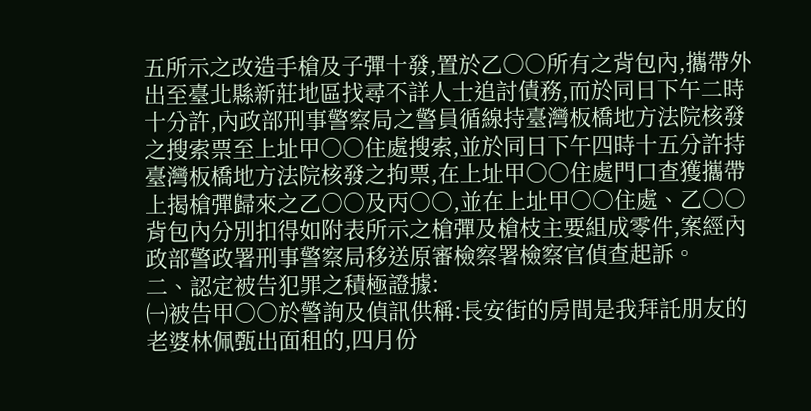五所示之改造手槍及子彈十發,置於乙○○所有之背包內,攜帶外出至臺北縣新莊地區找尋不詳人士追討債務,而於同日下午二時十分許,內政部刑事警察局之警員循線持臺灣板橋地方法院核發之搜索票至上址甲○○住處搜索,並於同日下午四時十五分許持臺灣板橋地方法院核發之拘票,在上址甲○○住處門口查獲攜帶上揭槍彈歸來之乙○○及丙○○,並在上址甲○○住處、乙○○背包內分別扣得如附表所示之槍彈及槍枝主要組成零件,案經內政部警政署刑事警察局移送原審檢察署檢察官偵查起訴。
二、認定被告犯罪之積極證據:
㈠被告甲○○於警詢及偵訊供稱:長安街的房間是我拜託朋友的老婆林佩甄出面租的,四月份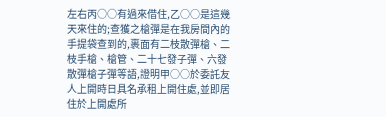左右丙○○有過來借住,乙○○是這幾天來住的;查獲之槍彈是在我房間內的手提袋查到的,裹面有二枝散彈槍、二枝手槍、槍管、二十七發子彈、六發散彈槍子彈等語,證明甲○○於委託友人上開時日具名承租上開住處,並即居住於上開處所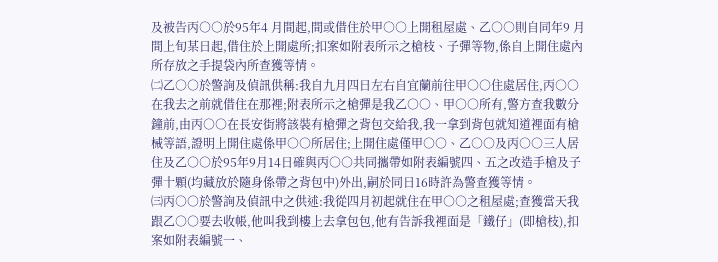及被告丙○○於95年4 月間起,間或借住於甲○○上開租屋處、乙○○則自同年9 月間上旬某日起,借住於上開處所;扣案如附表所示之槍枝、子彈等物,係自上開住處內所存放之手提袋內所查獲等情。
㈡乙○○於警詢及偵訊供稱:我自九月四日左右自宜蘭前往甲○○住處居住,丙○○在我去之前就借住在那裡;附表所示之槍彈是我乙○○、甲○○所有,警方查我數分鐘前,由丙○○在長安街將該裝有槍彈之背包交給我,我一拿到背包就知道裡面有槍械等語,證明上開住處係甲○○所居住;上開住處僅甲○○、乙○○及丙○○三人居住及乙○○於95年9月14日確與丙○○共同攜帶如附表編號四、五之改造手槍及子彈十顆(均藏放於隨身係帶之背包中)外出,嗣於同日16時許為警查獲等情。
㈢丙○○於警詢及偵訊中之供述:我從四月初起就住在甲○○之租屋處;查獲當天我跟乙○○要去收帳,他叫我到樓上去拿包包,他有告訴我裡面是「鐵仔」(即槍枝),扣案如附表編號一、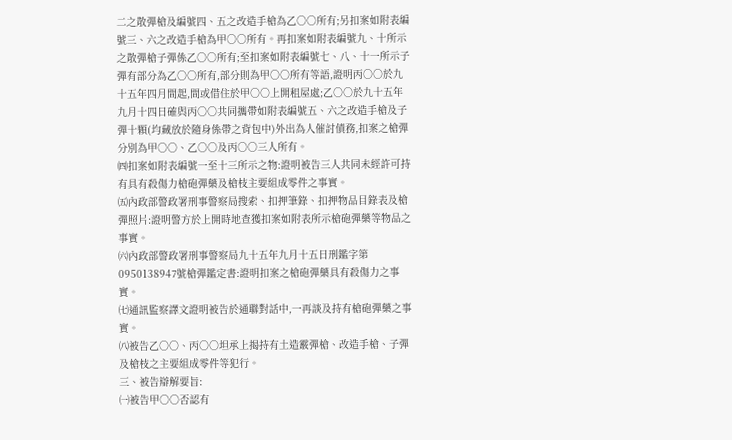二之散彈槍及編號四、五之改造手槍為乙○○所有;另扣案如附表編號三、六之改造手槍為甲○○所有。再扣案如附表編號九、十所示之散彈槍子彈係乙○○所有;至扣案如附表編號七、八、十一所示子彈有部分為乙○○所有,部分則為甲○○所有等語,證明丙○○於九十五年四月間起,間或借住於甲○○上開租屋處;乙○○於九十五年九月十四日確與丙○○共同攜帶如附表編號五、六之改造手槍及子彈十顆(均藏放於隨身係帶之背包中)外出為人催討債務,扣案之槍彈分別為甲○○、乙○○及丙○○三人所有。
㈣扣案如附表編號一至十三所示之物:證明被告三人共同未經許可持有具有殺傷力槍砲彈藥及槍枝主要組成零件之事實。
㈤內政部警政署刑事警察局搜索、扣押筆錄、扣押物品目錄表及槍彈照片:證明警方於上開時地查獲扣案如附表所示槍砲彈藥等物品之事實。
㈥內政部警政署刑事警察局九十五年九月十五日刑鑑字第0950138947號槍彈鑑定書:證明扣案之槍砲彈藥具有殺傷力之事實。
㈦通訊監察譯文證明被告於通聯對話中,一再談及持有槍砲彈藥之事實。
㈧被告乙○○、丙○○坦承上揭持有土造霰彈槍、改造手槍、子彈及槍枝之主要組成零件等犯行。
三、被告辯解要旨:
㈠被告甲○○否認有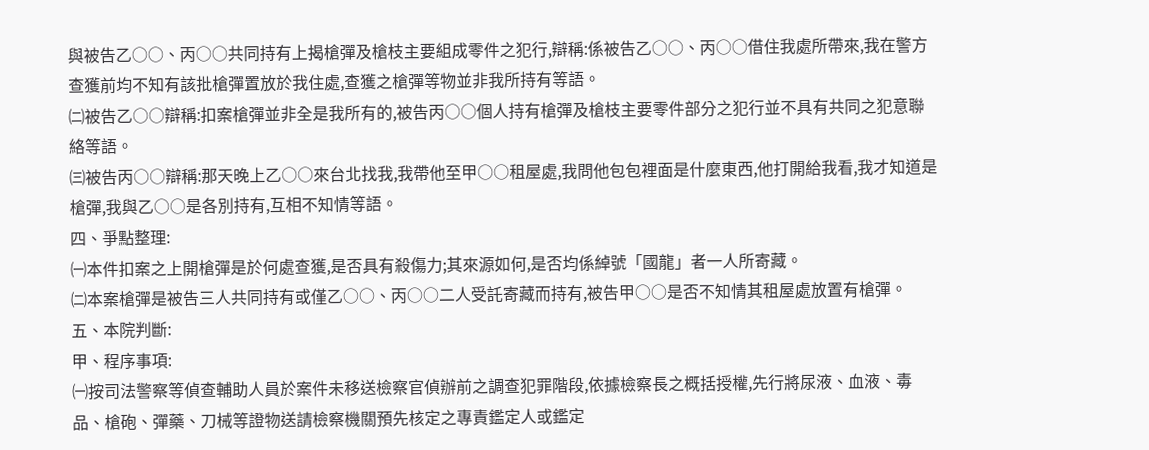與被告乙○○、丙○○共同持有上揭槍彈及槍枝主要組成零件之犯行,辯稱:係被告乙○○、丙○○借住我處所帶來,我在警方查獲前均不知有該批槍彈置放於我住處,查獲之槍彈等物並非我所持有等語。
㈡被告乙○○辯稱:扣案槍彈並非全是我所有的,被告丙○○個人持有槍彈及槍枝主要零件部分之犯行並不具有共同之犯意聯絡等語。
㈢被告丙○○辯稱:那天晚上乙○○來台北找我,我帶他至甲○○租屋處,我問他包包裡面是什麼東西,他打開給我看,我才知道是槍彈,我與乙○○是各別持有,互相不知情等語。
四、爭點整理:
㈠本件扣案之上開槍彈是於何處查獲,是否具有殺傷力;其來源如何,是否均係綽號「國龍」者一人所寄藏。
㈡本案槍彈是被告三人共同持有或僅乙○○、丙○○二人受託寄藏而持有,被告甲○○是否不知情其租屋處放置有槍彈。
五、本院判斷:
甲、程序事項:
㈠按司法警察等偵查輔助人員於案件未移送檢察官偵辦前之調查犯罪階段,依據檢察長之概括授權,先行將尿液、血液、毒品、槍砲、彈藥、刀械等證物送請檢察機關預先核定之專責鑑定人或鑑定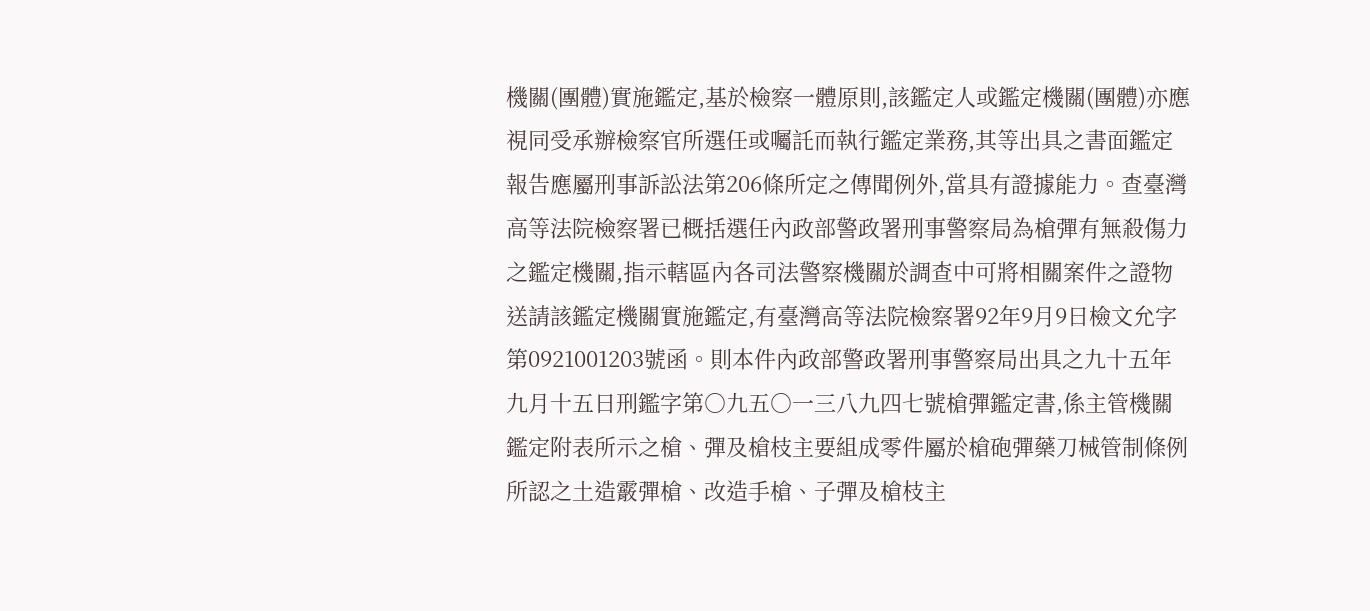機關(團體)實施鑑定,基於檢察一體原則,該鑑定人或鑑定機關(團體)亦應視同受承辦檢察官所選任或囑託而執行鑑定業務,其等出具之書面鑑定報告應屬刑事訴訟法第206條所定之傳聞例外,當具有證據能力。查臺灣高等法院檢察署已概括選任內政部警政署刑事警察局為槍彈有無殺傷力之鑑定機關,指示轄區內各司法警察機關於調查中可將相關案件之證物送請該鑑定機關實施鑑定,有臺灣高等法院檢察署92年9月9日檢文允字第0921001203號函。則本件內政部警政署刑事警察局出具之九十五年九月十五日刑鑑字第○九五○一三八九四七號槍彈鑑定書,係主管機關鑑定附表所示之槍、彈及槍枝主要組成零件屬於槍砲彈藥刀械管制條例所認之土造霰彈槍、改造手槍、子彈及槍枝主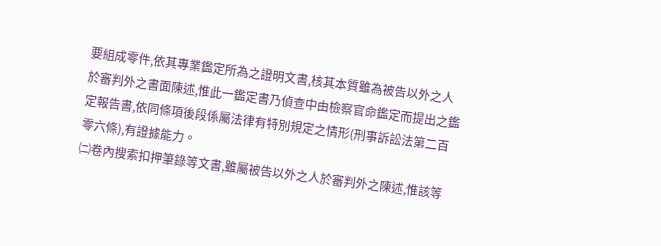要組成零件,依其專業鑑定所為之證明文書,核其本質雖為被告以外之人於審判外之書面陳述,惟此一鑑定書乃偵查中由檢察官命鑑定而提出之鑑定報告書,依同條項後段係屬法律有特別規定之情形(刑事訴訟法第二百零六條),有證據能力。
㈡卷內搜索扣押筆錄等文書,雖屬被告以外之人於審判外之陳述,惟該等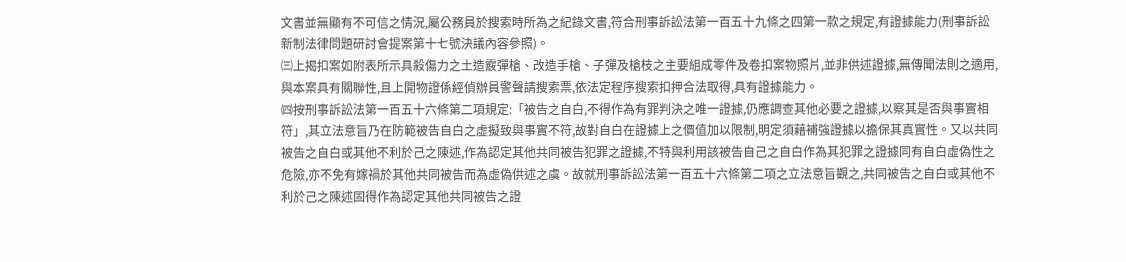文書並無顯有不可信之情況,屬公務員於搜索時所為之紀錄文書,符合刑事訴訟法第一百五十九條之四第一款之規定,有證據能力(刑事訴訟新制法律問題研討會提案第十七號決議內容參照)。
㈢上揭扣案如附表所示具殺傷力之土造霰彈槍、改造手槍、子彈及槍枝之主要組成零件及卷扣案物照片,並非供述證據,無傳聞法則之適用,與本案具有關聯性,且上開物證係經偵辦員警聲請搜索票,依法定程序搜索扣押合法取得,具有證據能力。
㈣按刑事訴訟法第一百五十六條第二項規定:「被告之自白,不得作為有罪判決之唯一證據,仍應調查其他必要之證據,以察其是否與事實相符」,其立法意旨乃在防範被告自白之虛擬致與事實不符,故對自白在證據上之價值加以限制,明定須藉補強證據以擔保其真實性。又以共同被告之自白或其他不利於己之陳述,作為認定其他共同被告犯罪之證據,不特與利用該被告自己之自白作為其犯罪之證據同有自白虛偽性之危險,亦不免有嫁禍於其他共同被告而為虛偽供述之虞。故就刑事訴訟法第一百五十六條第二項之立法意旨觀之,共同被告之自白或其他不利於己之陳述固得作為認定其他共同被告之證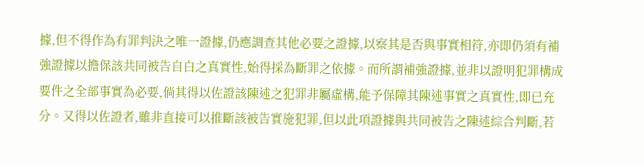據,但不得作為有罪判決之唯一證據,仍應調查其他必要之證據,以察其是否與事實相符,亦即仍須有補強證據以擔保該共同被告自白之真實性,始得採為斷罪之依據。而所謂補強證據,並非以證明犯罪構成要件之全部事實為必要,倘其得以佐證該陳述之犯罪非屬虛構,能予保障其陳述事實之真實性,即已充分。又得以佐證者,雖非直接可以推斷該被告實施犯罪,但以此項證據與共同被告之陳述綜合判斷,若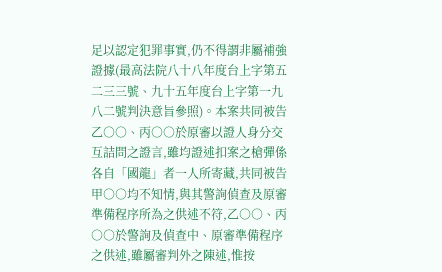足以認定犯罪事實,仍不得謂非屬補強證據(最高法院八十八年度台上字第五二三三號、九十五年度台上字第一九八二號判決意旨參照)。本案共同被告乙○○、丙○○於原審以證人身分交互詰問之證言,雖均證述扣案之槍彈係各自「國龍」者一人所寄藏,共同被告甲○○均不知情,與其警詢偵查及原審準備程序所為之供述不符,乙○○、丙○○於警詢及偵查中、原審準備程序之供述,雖屬審判外之陳述,惟按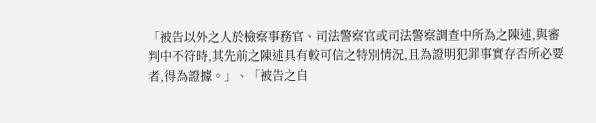「被告以外之人於檢察事務官、司法警察官或司法警察調查中所為之陳述,與審判中不符時,其先前之陳述具有較可信之特別情況,且為證明犯罪事實存否所必要者,得為證據。」、「被告之自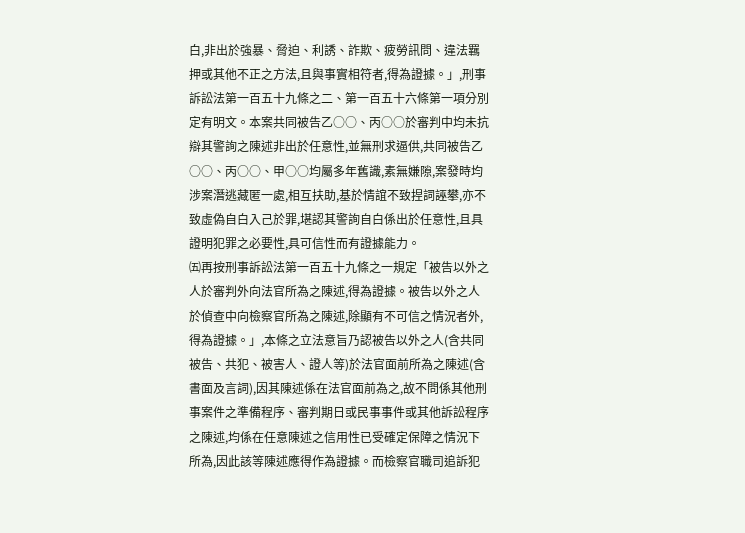白,非出於強暴、脅迫、利誘、詐欺、疲勞訊問、違法羈押或其他不正之方法,且與事實相符者,得為證據。」,刑事訴訟法第一百五十九條之二、第一百五十六條第一項分別定有明文。本案共同被告乙○○、丙○○於審判中均未抗辯其警詢之陳述非出於任意性,並無刑求逼供,共同被告乙○○、丙○○、甲○○均屬多年舊識,素無嫌隙,案發時均涉案潛逃藏匿一處,相互扶助,基於情誼不致捏詞誣攀,亦不致虛偽自白入己於罪,堪認其警詢自白係出於任意性,且具證明犯罪之必要性,具可信性而有證據能力。
㈤再按刑事訴訟法第一百五十九條之一規定「被告以外之人於審判外向法官所為之陳述,得為證據。被告以外之人於偵查中向檢察官所為之陳述,除顯有不可信之情況者外,得為證據。」,本條之立法意旨乃認被告以外之人(含共同被告、共犯、被害人、證人等)於法官面前所為之陳述(含書面及言詞),因其陳述係在法官面前為之,故不問係其他刑事案件之準備程序、審判期日或民事事件或其他訴訟程序之陳述,均係在任意陳述之信用性已受確定保障之情況下所為,因此該等陳述應得作為證據。而檢察官職司追訴犯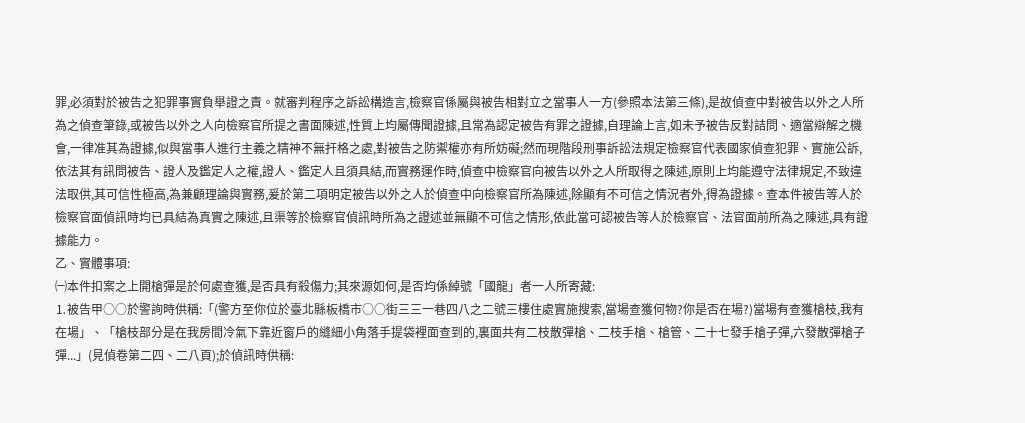罪,必須對於被告之犯罪事實負舉證之責。就審判程序之訴訟構造言,檢察官係屬與被告相對立之當事人一方(參照本法第三條),是故偵查中對被告以外之人所為之偵查筆錄,或被告以外之人向檢察官所提之書面陳述,性質上均屬傳聞證據,且常為認定被告有罪之證據,自理論上言,如未予被告反對詰問、適當辯解之機會,一律准其為證據,似與當事人進行主義之精神不無扞格之處,對被告之防禦權亦有所妨礙;然而現階段刑事訴訟法規定檢察官代表國家偵查犯罪、實施公訴,依法其有訊問被告、證人及鑑定人之權,證人、鑑定人且須具結,而實務運作時,偵查中檢察官向被告以外之人所取得之陳述,原則上均能遵守法律規定,不致違法取供,其可信性極高,為兼顧理論與實務,爰於第二項明定被告以外之人於偵查中向檢察官所為陳述,除顯有不可信之情況者外,得為證據。查本件被告等人於檢察官面偵訊時均已具結為真實之陳述,且渠等於檢察官偵訊時所為之證述並無顯不可信之情形,依此當可認被告等人於檢察官、法官面前所為之陳述,具有證據能力。
乙、實體事項:
㈠本件扣案之上開槍彈是於何處查獲,是否具有殺傷力;其來源如何,是否均係綽號「國龍」者一人所寄藏:
⒈被告甲○○於警詢時供稱:「(警方至你位於臺北縣板橋市○○街三三一巷四八之二號三樓住處實施搜索,當場查獲何物?你是否在場?)當場有查獲槍枝,我有在場」、「槍枝部分是在我房間冷氣下靠近窗戶的縫細小角落手提袋裡面查到的,裏面共有二枝散彈槍、二枝手槍、槍管、二十七發手槍子彈,六發散彈槍子彈...」(見偵卷第二四、二八頁);於偵訊時供稱: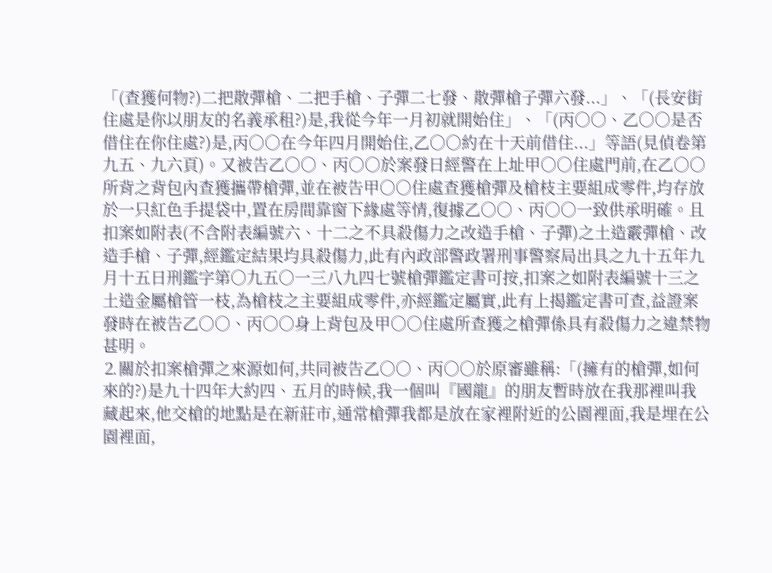「(查獲何物?)二把散彈槍、二把手槍、子彈二七發、散彈槍子彈六發...」、「(長安街住處是你以朋友的名義承租?)是,我從今年一月初就開始住」、「(丙○○、乙○○是否借住在你住處?)是,丙○○在今年四月開始住,乙○○約在十天前借住...」等語(見偵卷第九五、九六頁)。又被告乙○○、丙○○於案發日經警在上址甲○○住處門前,在乙○○所背之背包內查獲攜帶槍彈,並在被告甲○○住處查獲槍彈及槍枝主要組成零件,均存放於一只紅色手提袋中,置在房間靠窗下緣處等情,復據乙○○、丙○○一致供承明確。且扣案如附表(不含附表編號六、十二之不具殺傷力之改造手槍、子彈)之土造霰彈槍、改造手槍、子彈,經鑑定結果均具殺傷力,此有內政部警政署刑事警察局出具之九十五年九月十五日刑鑑字第○九五○一三八九四七號槍彈鑑定書可按,扣案之如附表編號十三之土造金屬槍管一枝,為槍枝之主要組成零件,亦經鑑定屬實,此有上揭鑑定書可查,益證案發時在被告乙○○、丙○○身上背包及甲○○住處所查獲之槍彈係具有殺傷力之違禁物甚明。
⒉關於扣案槍彈之來源如何,共同被告乙○○、丙○○於原審雖稱:「(擁有的槍彈,如何來的?)是九十四年大約四、五月的時候,我一個叫『國龍』的朋友暫時放在我那裡叫我藏起來,他交槍的地點是在新莊市,通常槍彈我都是放在家裡附近的公園裡面,我是埋在公園裡面,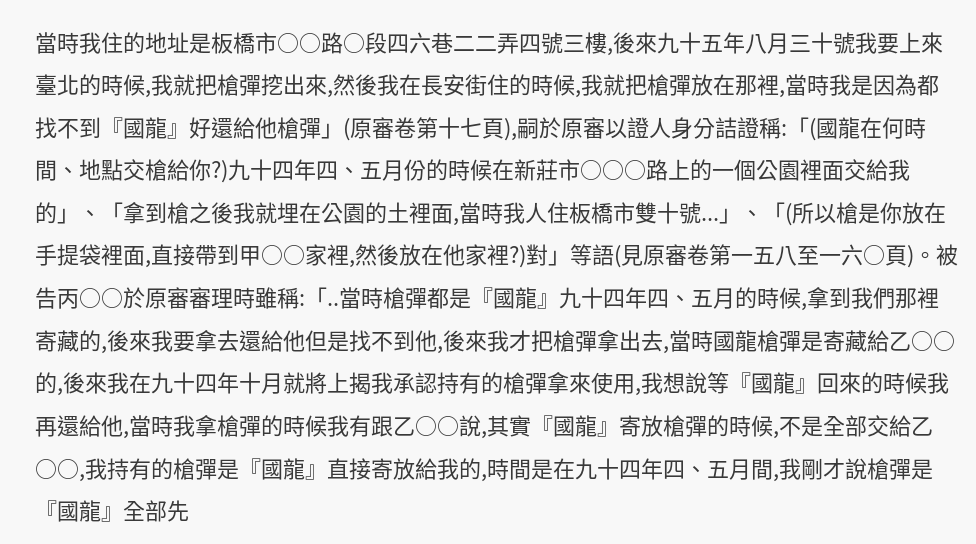當時我住的地址是板橋市○○路○段四六巷二二弄四號三樓,後來九十五年八月三十號我要上來臺北的時候,我就把槍彈挖出來,然後我在長安街住的時候,我就把槍彈放在那裡,當時我是因為都找不到『國龍』好還給他槍彈」(原審卷第十七頁),嗣於原審以證人身分詰證稱:「(國龍在何時間、地點交槍給你?)九十四年四、五月份的時候在新莊市○○○路上的一個公園裡面交給我的」、「拿到槍之後我就埋在公園的土裡面,當時我人住板橋市雙十號...」、「(所以槍是你放在手提袋裡面,直接帶到甲○○家裡,然後放在他家裡?)對」等語(見原審卷第一五八至一六○頁)。被告丙○○於原審審理時雖稱:「..當時槍彈都是『國龍』九十四年四、五月的時候,拿到我們那裡寄藏的,後來我要拿去還給他但是找不到他,後來我才把槍彈拿出去,當時國龍槍彈是寄藏給乙○○的,後來我在九十四年十月就將上揭我承認持有的槍彈拿來使用,我想說等『國龍』回來的時候我再還給他,當時我拿槍彈的時候我有跟乙○○說,其實『國龍』寄放槍彈的時候,不是全部交給乙○○,我持有的槍彈是『國龍』直接寄放給我的,時間是在九十四年四、五月間,我剛才說槍彈是『國龍』全部先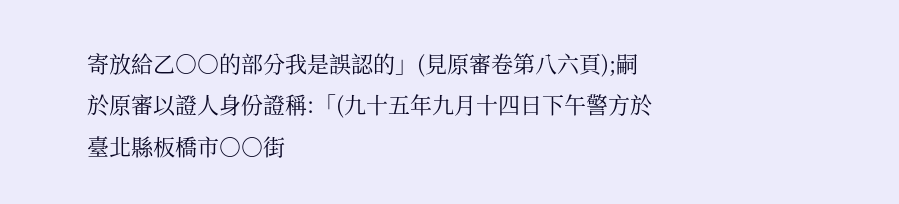寄放給乙○○的部分我是誤認的」(見原審卷第八六頁);嗣於原審以證人身份證稱:「(九十五年九月十四日下午警方於臺北縣板橋市○○街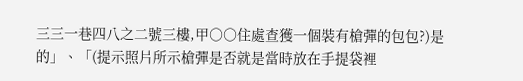三三一巷四八之二號三樓,甲○○住處查獲一個裝有槍彈的包包?)是的」、「(提示照片所示槍彈是否就是當時放在手提袋裡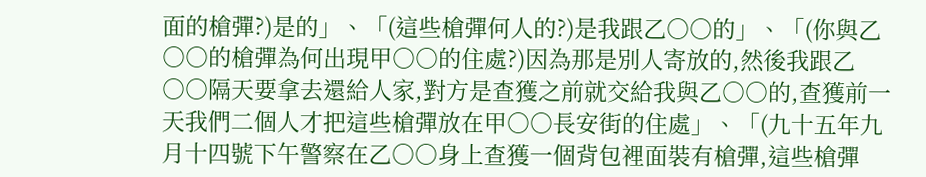面的槍彈?)是的」、「(這些槍彈何人的?)是我跟乙○○的」、「(你與乙○○的槍彈為何出現甲○○的住處?)因為那是別人寄放的,然後我跟乙○○隔天要拿去還給人家,對方是查獲之前就交給我與乙○○的,查獲前一天我們二個人才把這些槍彈放在甲○○長安街的住處」、「(九十五年九月十四號下午警察在乙○○身上查獲一個背包裡面裝有槍彈,這些槍彈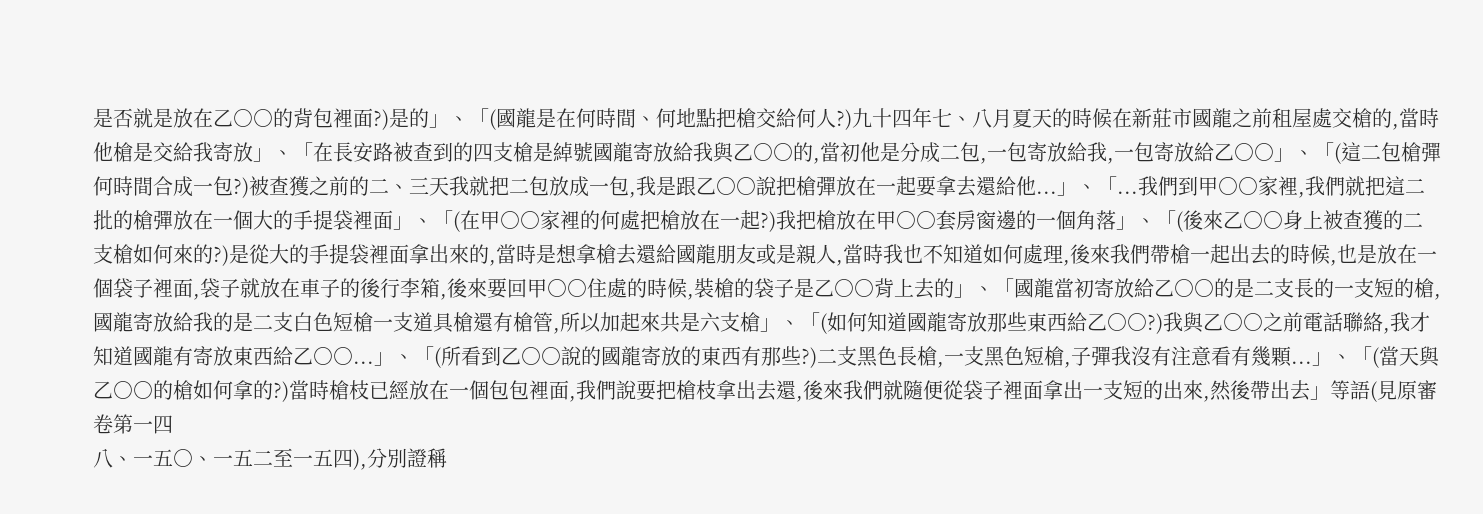是否就是放在乙○○的背包裡面?)是的」、「(國龍是在何時間、何地點把槍交給何人?)九十四年七、八月夏天的時候在新莊市國龍之前租屋處交槍的,當時他槍是交給我寄放」、「在長安路被查到的四支槍是綽號國龍寄放給我與乙○○的,當初他是分成二包,一包寄放給我,一包寄放給乙○○」、「(這二包槍彈何時間合成一包?)被查獲之前的二、三天我就把二包放成一包,我是跟乙○○說把槍彈放在一起要拿去還給他...」、「...我們到甲○○家裡,我們就把這二批的槍彈放在一個大的手提袋裡面」、「(在甲○○家裡的何處把槍放在一起?)我把槍放在甲○○套房窗邊的一個角落」、「(後來乙○○身上被查獲的二支槍如何來的?)是從大的手提袋裡面拿出來的,當時是想拿槍去還給國龍朋友或是親人,當時我也不知道如何處理,後來我們帶槍一起出去的時候,也是放在一個袋子裡面,袋子就放在車子的後行李箱,後來要回甲○○住處的時候,裝槍的袋子是乙○○背上去的」、「國龍當初寄放給乙○○的是二支長的一支短的槍,國龍寄放給我的是二支白色短槍一支道具槍還有槍管,所以加起來共是六支槍」、「(如何知道國龍寄放那些東西給乙○○?)我與乙○○之前電話聯絡,我才知道國龍有寄放東西給乙○○...」、「(所看到乙○○說的國龍寄放的東西有那些?)二支黑色長槍,一支黑色短槍,子彈我沒有注意看有幾顆...」、「(當天與乙○○的槍如何拿的?)當時槍枝已經放在一個包包裡面,我們說要把槍枝拿出去還,後來我們就隨便從袋子裡面拿出一支短的出來,然後帶出去」等語(見原審卷第一四
八、一五○、一五二至一五四),分別證稱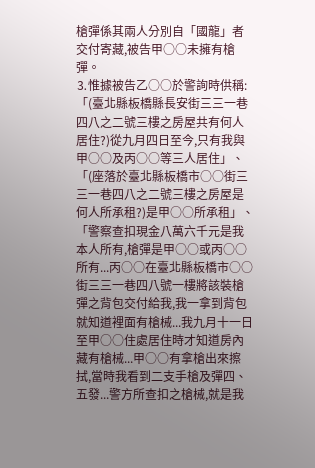槍彈係其兩人分別自「國龍」者交付寄藏,被告甲○○未擁有槍彈。
⒊惟據被告乙○○於警詢時供稱:「(臺北縣板橋縣長安街三三一巷四八之二號三樓之房屋共有何人居住?)從九月四日至今,只有我與甲○○及丙○○等三人居住」、「(座落於臺北縣板橋市○○街三三一巷四八之二號三樓之房屋是何人所承租?)是甲○○所承租」、「警察查扣現金八萬六千元是我本人所有,槍彈是甲○○或丙○○所有...丙○○在臺北縣板橋市○○街三三一巷四八號一樓將該裝槍彈之背包交付給我,我一拿到背包就知道裡面有槍械...我九月十一日至甲○○住處居住時才知道房內藏有槍械...甲○○有拿槍出來擦拭,當時我看到二支手槍及彈四、五發...警方所查扣之槍械,就是我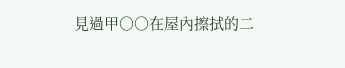見過甲○○在屋內擦拭的二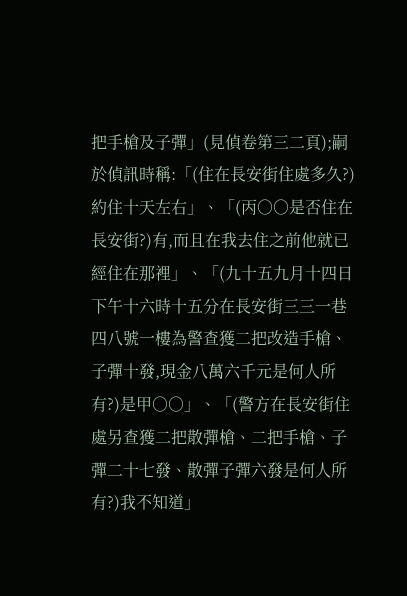把手槍及子彈」(見偵卷第三二頁);嗣於偵訊時稱:「(住在長安街住處多久?)約住十天左右」、「(丙○○是否住在長安街?)有,而且在我去住之前他就已經住在那裡」、「(九十五九月十四日下午十六時十五分在長安街三三一巷四八號一樓為警查獲二把改造手槍、子彈十發,現金八萬六千元是何人所有?)是甲○○」、「(警方在長安街住處另查獲二把散彈槍、二把手槍、子彈二十七發、散彈子彈六發是何人所有?)我不知道」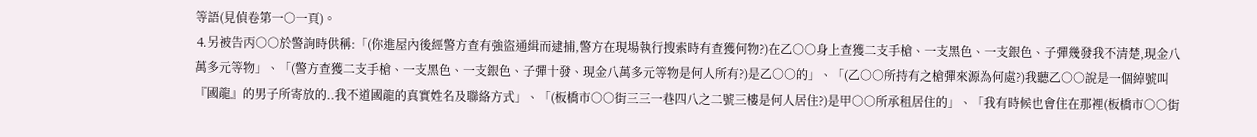等語(見偵卷第一○一頁)。
⒋另被告丙○○於警詢時供稱:「(你進屋內後經警方查有強盜通緝而逮捕,警方在現場執行搜索時有查獲何物?)在乙○○身上查獲二支手槍、一支黑色、一支銀色、子彈幾發我不清楚,現金八萬多元等物」、「(警方查獲二支手槍、一支黑色、一支銀色、子彈十發、現金八萬多元等物是何人所有?)是乙○○的」、「(乙○○所持有之槍彈來源為何處?)我聽乙○○說是一個綽號叫『國龍』的男子所寄放的..我不道國龍的真實姓名及聯絡方式」、「(板橋市○○街三三一巷四八之二號三樓是何人居住?)是甲○○所承租居住的」、「我有時候也會住在那裡(板橋市○○街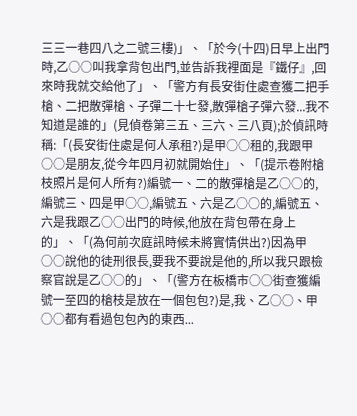三三一巷四八之二號三樓)」、「於今(十四)日早上出門時,乙○○叫我拿背包出門,並告訴我裡面是『鐵仔』,回來時我就交給他了」、「警方有長安街住處查獲二把手槍、二把散彈槍、子彈二十七發,散彈槍子彈六發...我不知道是誰的」(見偵卷第三五、三六、三八頁);於偵訊時稱:「(長安街住處是何人承租?)是甲○○租的,我跟甲○○是朋友,從今年四月初就開始住」、「(提示卷附槍枝照片是何人所有?)編號一、二的散彈槍是乙○○的,編號三、四是甲○○,編號五、六是乙○○的,編號五、六是我跟乙○○出門的時候,他放在背包帶在身上的」、「(為何前次庭訊時候未將實情供出?)因為甲○○說他的徒刑很長,要我不要說是他的,所以我只跟檢察官說是乙○○的」、「(警方在板橋市○○街查獲編號一至四的槍枝是放在一個包包?)是,我、乙○○、甲○○都有看過包包內的東西...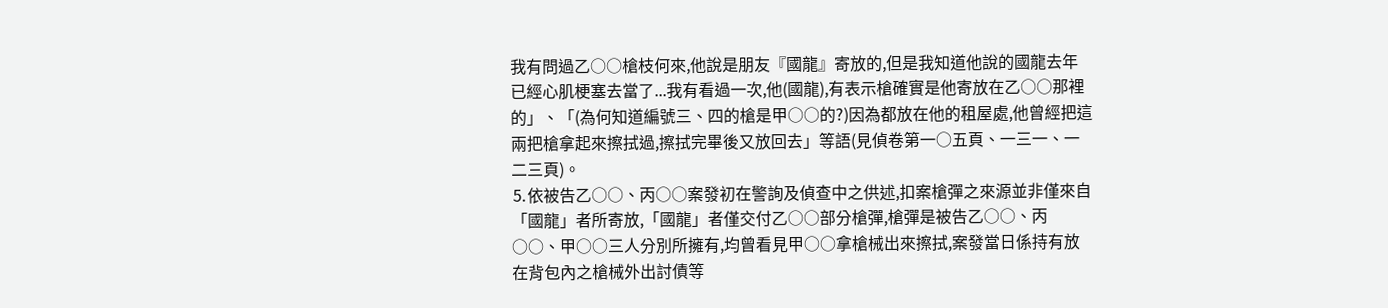我有問過乙○○槍枝何來,他說是朋友『國龍』寄放的,但是我知道他說的國龍去年已經心肌梗塞去當了...我有看過一次,他(國龍),有表示槍確實是他寄放在乙○○那裡的」、「(為何知道編號三、四的槍是甲○○的?)因為都放在他的租屋處,他曾經把這兩把槍拿起來擦拭過,擦拭完畢後又放回去」等語(見偵卷第一○五頁、一三一、一二三頁)。
⒌依被告乙○○、丙○○案發初在警詢及偵查中之供述,扣案槍彈之來源並非僅來自「國龍」者所寄放,「國龍」者僅交付乙○○部分槍彈,槍彈是被告乙○○、丙○○、甲○○三人分別所擁有,均曾看見甲○○拿槍械出來擦拭,案發當日係持有放在背包內之槍械外出討債等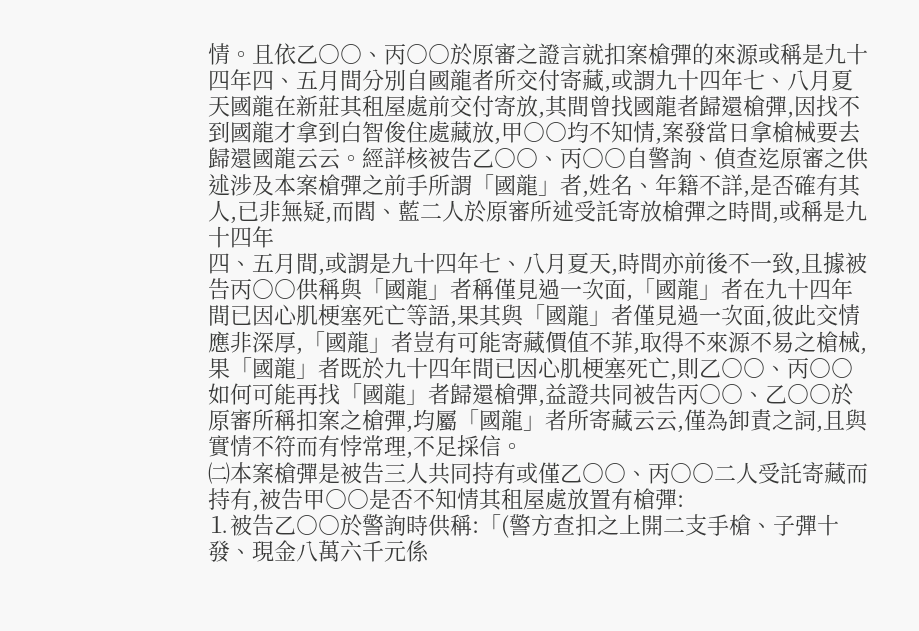情。且依乙○○、丙○○於原審之證言就扣案槍彈的來源或稱是九十四年四、五月間分別自國龍者所交付寄藏,或謂九十四年七、八月夏天國龍在新莊其租屋處前交付寄放,其間曾找國龍者歸還槍彈,因找不到國龍才拿到白智俊住處藏放,甲○○均不知情,案發當日拿槍械要去歸還國龍云云。經詳核被告乙○○、丙○○自警詢、偵查迄原審之供述涉及本案槍彈之前手所謂「國龍」者,姓名、年籍不詳,是否確有其人,已非無疑,而閻、藍二人於原審所述受託寄放槍彈之時間,或稱是九十四年
四、五月間,或謂是九十四年七、八月夏天,時間亦前後不一致,且據被告丙○○供稱與「國龍」者稱僅見過一次面,「國龍」者在九十四年間已因心肌梗塞死亡等語,果其與「國龍」者僅見過一次面,彼此交情應非深厚,「國龍」者豈有可能寄藏價值不菲,取得不來源不易之槍械,果「國龍」者既於九十四年間已因心肌梗塞死亡,則乙○○、丙○○如何可能再找「國龍」者歸還槍彈,益證共同被告丙○○、乙○○於原審所稱扣案之槍彈,均屬「國龍」者所寄藏云云,僅為卸責之詞,且與實情不符而有悖常理,不足採信。
㈡本案槍彈是被告三人共同持有或僅乙○○、丙○○二人受託寄藏而持有,被告甲○○是否不知情其租屋處放置有槍彈:
⒈被告乙○○於警詢時供稱:「(警方查扣之上開二支手槍、子彈十發、現金八萬六千元係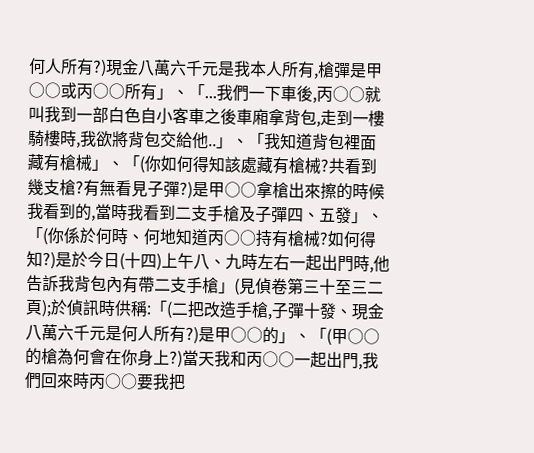何人所有?)現金八萬六千元是我本人所有,槍彈是甲○○或丙○○所有」、「...我們一下車後,丙○○就叫我到一部白色自小客車之後車廂拿背包,走到一樓騎樓時,我欲將背包交給他..」、「我知道背包裡面藏有槍械」、「(你如何得知該處藏有槍械?共看到幾支槍?有無看見子彈?)是甲○○拿槍出來擦的時候我看到的,當時我看到二支手槍及子彈四、五發」、「(你係於何時、何地知道丙○○持有槍械?如何得知?)是於今日(十四)上午八、九時左右一起出門時,他告訴我背包內有帶二支手槍」(見偵卷第三十至三二頁);於偵訊時供稱:「(二把改造手槍,子彈十發、現金八萬六千元是何人所有?)是甲○○的」、「(甲○○的槍為何會在你身上?)當天我和丙○○一起出門,我們回來時丙○○要我把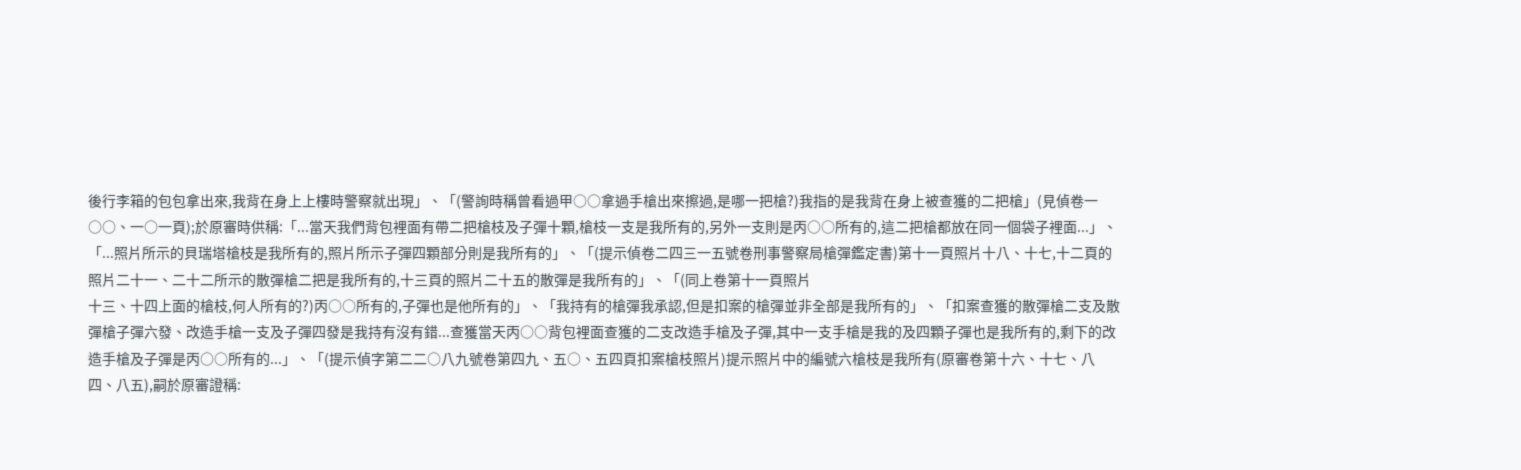後行李箱的包包拿出來,我背在身上上樓時警察就出現」、「(警詢時稱曾看過甲○○拿過手槍出來擦過,是哪一把槍?)我指的是我背在身上被查獲的二把槍」(見偵卷一○○、一○一頁);於原審時供稱:「...當天我們背包裡面有帶二把槍枝及子彈十顆,槍枝一支是我所有的,另外一支則是丙○○所有的,這二把槍都放在同一個袋子裡面...」、「...照片所示的貝瑞塔槍枝是我所有的,照片所示子彈四顆部分則是我所有的」、「(提示偵卷二四三一五號卷刑事警察局槍彈鑑定書)第十一頁照片十八、十七,十二頁的照片二十一、二十二所示的散彈槍二把是我所有的,十三頁的照片二十五的散彈是我所有的」、「(同上卷第十一頁照片
十三、十四上面的槍枝,何人所有的?)丙○○所有的,子彈也是他所有的」、「我持有的槍彈我承認,但是扣案的槍彈並非全部是我所有的」、「扣案查獲的散彈槍二支及散彈槍子彈六發、改造手槍一支及子彈四發是我持有沒有錯...查獲當天丙○○背包裡面查獲的二支改造手槍及子彈,其中一支手槍是我的及四顆子彈也是我所有的,剩下的改造手槍及子彈是丙○○所有的...」、「(提示偵字第二二○八九號卷第四九、五○、五四頁扣案槍枝照片)提示照片中的編號六槍枝是我所有(原審卷第十六、十七、八四、八五),嗣於原審證稱: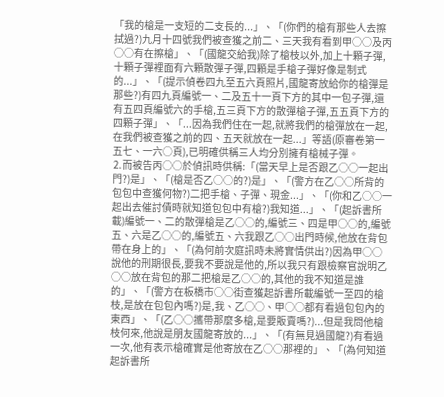「我的槍是一支短的二支長的...」、「(你們的槍有那些人去擦拭過?)九月十四號我們被查獲之前二、三天我有看到甲○○及丙○○有在擦槍」、「(國龍交給我)除了槍枝以外,加上十顆子彈,十顆子彈裡面有六顆散彈子彈,四顆是手槍子彈好像是制式的...」、「(提示偵卷四九至五六頁照片,國龍寄放給你的槍彈是那些?)有四九頁編號一、二及五十一頁下方的其中一包子彈,還有五四頁編號六的手槍,五三頁下方的散彈槍子彈,五五頁下方的四顆子彈」、「...因為我們住在一起,就將我們的槍彈放在一起,在我們被查獲之前的四、五天就放在一起...」等語(原審卷第一五七、一六○頁),已明確供稱三人均分別擁有槍械子彈。
⒉而被告丙○○於偵訊時供稱:「(當天早上是否跟乙○○一起出門?)是」、「(槍是否乙○○的?)是」、「(警方在乙○○所背的包包中查獲何物?)二把手槍、子彈、現金...」、「(你和乙○○一起出去催討債時就知道包包中有槍?)我知道...」、「(起訴書所載)編號一、二的散彈槍是乙○○的,編號三、四是甲○○的,編號五、六是乙○○的,編號五、六我跟乙○○出門時候,他放在背包帶在身上的」、「(為何前次庭訊時未將實情供出?)因為甲○○說他的刑期很長,要我不要說是他的,所以我只有跟檢察官說明乙○○放在背包的那二把槍是乙○○的,其他的我不知道是誰的」、「(警方在板橋市○○街查獲起訴書所載編號一至四的槍枝,是放在包包內嗎?)是,我、乙○○、甲○○都有看過包包內的東西」、「(乙○○攜帶那麼多槍,是要販賣嗎?)...但是我問他槍枝何來,他說是朋友國龍寄放的...」、「(有無見過國龍?)有看過一次,他有表示槍確實是他寄放在乙○○那裡的」、「(為何知道起訴書所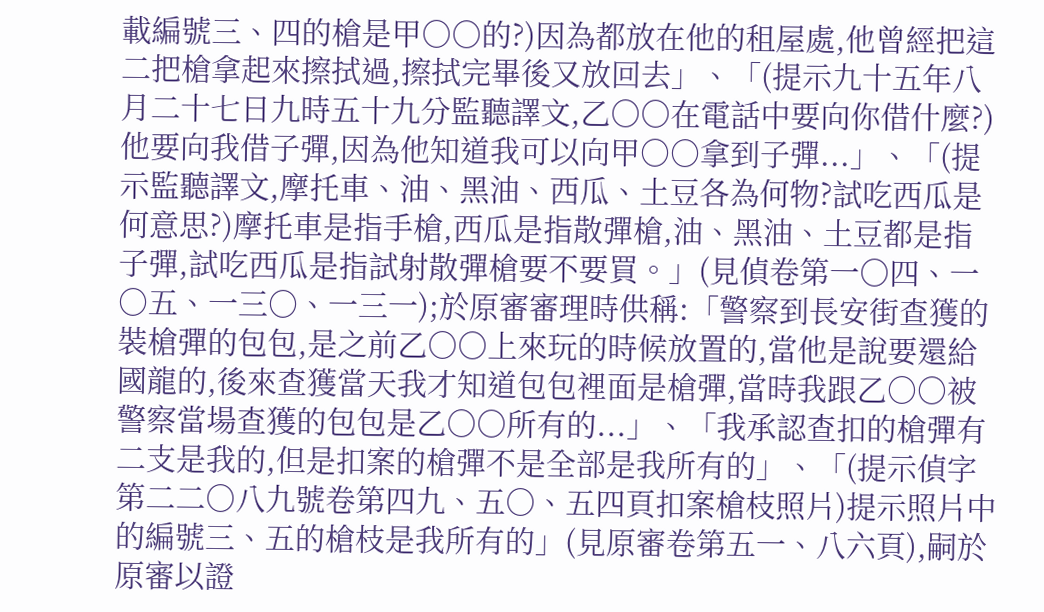載編號三、四的槍是甲○○的?)因為都放在他的租屋處,他曾經把這二把槍拿起來擦拭過,擦拭完畢後又放回去」、「(提示九十五年八月二十七日九時五十九分監聽譯文,乙○○在電話中要向你借什麼?)他要向我借子彈,因為他知道我可以向甲○○拿到子彈...」、「(提示監聽譯文,摩托車、油、黑油、西瓜、土豆各為何物?試吃西瓜是何意思?)摩托車是指手槍,西瓜是指散彈槍,油、黑油、土豆都是指子彈,試吃西瓜是指試射散彈槍要不要買。」(見偵卷第一○四、一○五、一三○、一三一);於原審審理時供稱:「警察到長安街查獲的裝槍彈的包包,是之前乙○○上來玩的時候放置的,當他是說要還給國龍的,後來查獲當天我才知道包包裡面是槍彈,當時我跟乙○○被警察當場查獲的包包是乙○○所有的...」、「我承認查扣的槍彈有二支是我的,但是扣案的槍彈不是全部是我所有的」、「(提示偵字第二二○八九號卷第四九、五○、五四頁扣案槍枝照片)提示照片中的編號三、五的槍枝是我所有的」(見原審卷第五一、八六頁),嗣於原審以證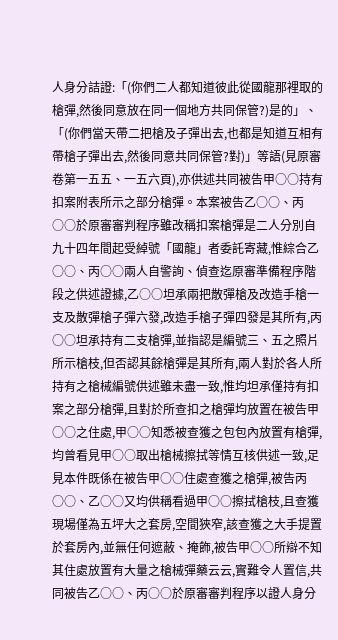人身分詰證:「(你們二人都知道彼此從國龍那裡取的槍彈,然後同意放在同一個地方共同保管?)是的」、「(你們當天帶二把槍及子彈出去,也都是知道互相有帶槍子彈出去,然後同意共同保管?對)」等語(見原審卷第一五五、一五六頁),亦供述共同被告甲○○持有扣案附表所示之部分槍彈。本案被告乙○○、丙○○於原審審判程序雖改稱扣案槍彈是二人分別自九十四年間起受綽號「國龍」者委託寄藏,惟綜合乙○○、丙○○兩人自警詢、偵查迄原審準備程序階段之供述證據,乙○○坦承兩把散彈槍及改造手槍一支及散彈槍子彈六發,改造手槍子彈四發是其所有,丙○○坦承持有二支槍彈,並指認是編號三、五之照片所示槍枝,但否認其餘槍彈是其所有,兩人對於各人所持有之槍械編號供述雖未盡一致,惟均坦承僅持有扣案之部分槍彈,且對於所查扣之槍彈均放置在被告甲○○之住處,甲○○知悉被查獲之包包內放置有槍彈,均曾看見甲○○取出槍械擦拭等情互核供述一致,足見本件既係在被告甲○○住處查獲之槍彈,被告丙○○、乙○○又均供稱看過甲○○擦拭槍枝,且查獲現場僅為五坪大之套房,空間狹窄,該查獲之大手提置於套房內,並無任何遮蔽、掩飾,被告甲○○所辯不知其住處放置有大量之槍械彈藥云云,實難令人置信,共同被告乙○○、丙○○於原審審判程序以證人身分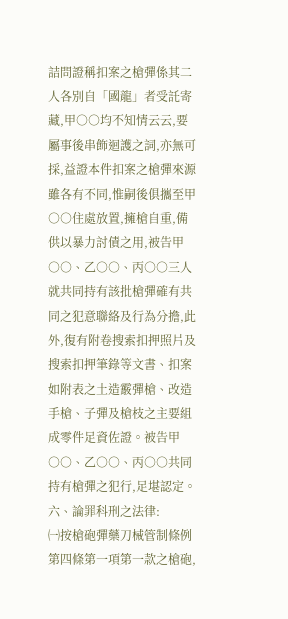詰問證稱扣案之槍彈係其二人各別自「國龍」者受託寄藏,甲○○均不知情云云,要屬事後串飾迴護之詞,亦無可採,益證本件扣案之槍彈來源雖各有不同,惟嗣後俱攜至甲○○住處放置,擁槍自重,備供以暴力討債之用,被告甲○○、乙○○、丙○○三人就共同持有該批槍彈確有共同之犯意聯絡及行為分擔,此外,復有附卷搜索扣押照片及搜索扣押筆錄等文書、扣案如附表之土造霰彈槍、改造手槍、子彈及槍枝之主要組成零件足資佐證。被告甲○○、乙○○、丙○○共同持有槍彈之犯行,足堪認定。
六、論罪科刑之法律:
㈠按槍砲彈藥刀械管制條例第四條第一項第一款之槍砲,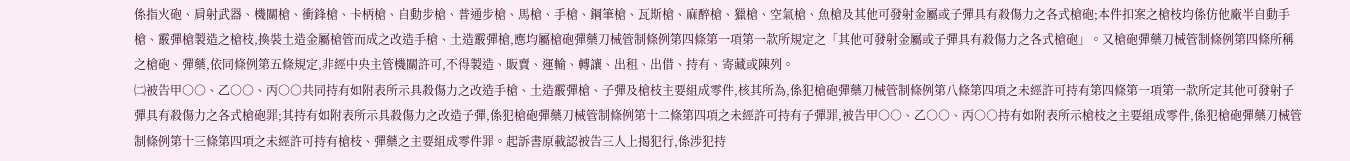係指火砲、肩射武器、機關槍、衝鋒槍、卡柄槍、自動步槍、普通步槍、馬槍、手槍、鋼筆槍、瓦斯槍、麻醉槍、獵槍、空氣槍、魚槍及其他可發射金屬或子彈具有殺傷力之各式槍砲;本件扣案之槍枝均係仿他廠半自動手槍、霰彈槍製造之槍枝,換裝土造金屬槍管而成之改造手槍、土造霰彈槍,應均屬槍砲彈藥刀械管制條例第四條第一項第一款所規定之「其他可發射金屬或子彈具有殺傷力之各式槍砲」。又槍砲彈藥刀械管制條例第四條所稱之槍砲、彈藥,依同條例第五條規定,非經中央主管機關許可,不得製造、販賣、運輸、轉讓、出租、出借、持有、寄藏或陳列。
㈡被告甲○○、乙○○、丙○○共同持有如附表所示具殺傷力之改造手槍、土造霰彈槍、子彈及槍枝主要組成零件,核其所為,係犯槍砲彈藥刀械管制條例第八條第四項之未經許可持有第四條第一項第一款所定其他可發射子彈具有殺傷力之各式槍砲罪;其持有如附表所示具殺傷力之改造子彈,係犯槍砲彈藥刀械管制條例第十二條第四項之未經許可持有子彈罪,被告甲○○、乙○○、丙○○持有如附表所示槍枝之主要組成零件,係犯槍砲彈藥刀械管制條例第十三條第四項之未經許可持有槍枝、彈藥之主要組成零件罪。起訴書原載認被告三人上揭犯行,係涉犯持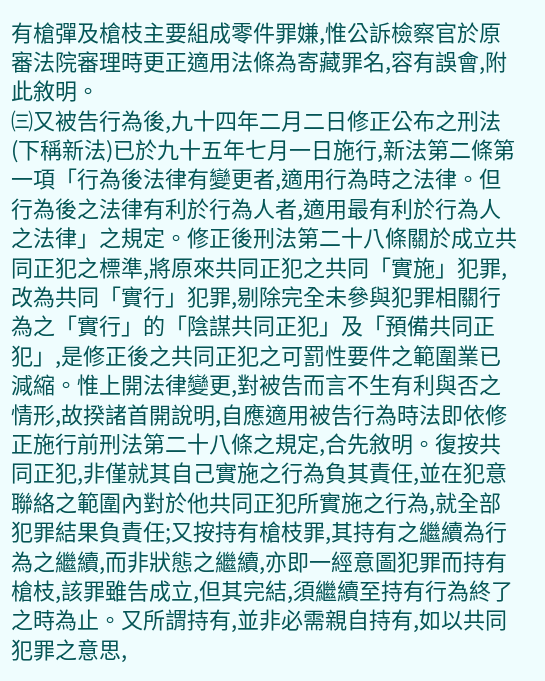有槍彈及槍枝主要組成零件罪嫌,惟公訴檢察官於原審法院審理時更正適用法條為寄藏罪名,容有誤會,附此敘明。
㈢又被告行為後,九十四年二月二日修正公布之刑法(下稱新法)已於九十五年七月一日施行,新法第二條第一項「行為後法律有變更者,適用行為時之法律。但行為後之法律有利於行為人者,適用最有利於行為人之法律」之規定。修正後刑法第二十八條關於成立共同正犯之標準,將原來共同正犯之共同「實施」犯罪,改為共同「實行」犯罪,剔除完全未參與犯罪相關行為之「實行」的「陰謀共同正犯」及「預備共同正犯」,是修正後之共同正犯之可罰性要件之範圍業已減縮。惟上開法律變更,對被告而言不生有利與否之情形,故揆諸首開說明,自應適用被告行為時法即依修正施行前刑法第二十八條之規定,合先敘明。復按共同正犯,非僅就其自己實施之行為負其責任,並在犯意聯絡之範圍內對於他共同正犯所實施之行為,就全部犯罪結果負責任;又按持有槍枝罪,其持有之繼續為行為之繼續,而非狀態之繼續,亦即一經意圖犯罪而持有槍枝,該罪雖告成立,但其完結,須繼續至持有行為終了之時為止。又所謂持有,並非必需親自持有,如以共同犯罪之意思,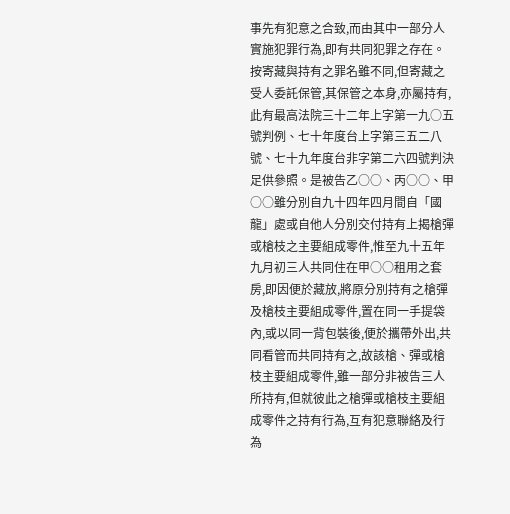事先有犯意之合致,而由其中一部分人實施犯罪行為,即有共同犯罪之存在。按寄藏與持有之罪名雖不同,但寄藏之受人委託保管,其保管之本身,亦屬持有,此有最高法院三十二年上字第一九○五號判例、七十年度台上字第三五二八號、七十九年度台非字第二六四號判決足供參照。是被告乙○○、丙○○、甲○○雖分別自九十四年四月間自「國龍」處或自他人分別交付持有上揭槍彈或槍枝之主要組成零件,惟至九十五年九月初三人共同住在甲○○租用之套房,即因便於藏放,將原分別持有之槍彈及槍枝主要組成零件,置在同一手提袋內,或以同一背包裝後,便於攜帶外出,共同看管而共同持有之,故該槍、彈或槍枝主要組成零件,雖一部分非被告三人所持有,但就彼此之槍彈或槍枝主要組成零件之持有行為,互有犯意聯絡及行為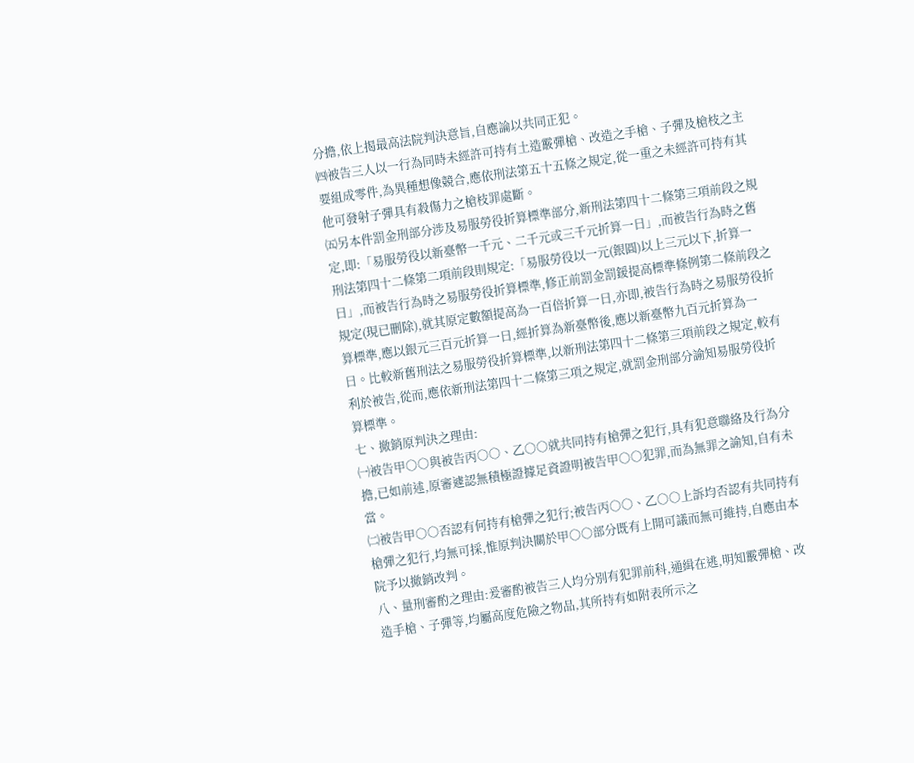分擔,依上揭最高法院判決意旨,自應論以共同正犯。
㈣被告三人以一行為同時未經許可持有土造霰彈槍、改造之手槍、子彈及槍枝之主要組成零件,為異種想像競合,應依刑法第五十五條之規定,從一重之未經許可持有其他可發射子彈具有殺傷力之槍枝罪處斷。
㈤另本件罰金刑部分涉及易服勞役折算標準部分,新刑法第四十二條第三項前段之規定,即:「易服勞役以新臺幣一千元、二千元或三千元折算一日」,而被告行為時之舊刑法第四十二條第二項前段則規定:「易服勞役以一元(銀圓)以上三元以下,折算一日」,而被告行為時之易服勞役折算標準,修正前罰金罰鍰提高標準條例第二條前段之規定(現已刪除),就其原定數額提高為一百倍折算一日,亦即,被告行為時之易服勞役折算標準,應以銀元三百元折算一日,經折算為新臺幣後,應以新臺幣九百元折算為一日。比較新舊刑法之易服勞役折算標準,以新刑法第四十二條第三項前段之規定,較有利於被告,從而,應依新刑法第四十二條第三項之規定,就罰金刑部分諭知易服勞役折算標準。
七、撤銷原判決之理由:
㈠被告甲○○與被告丙○○、乙○○就共同持有槍彈之犯行,具有犯意聯絡及行為分擔,已如前述,原審遽認無積極證據足資證明被告甲○○犯罪,而為無罪之諭知,自有未當。
㈡被告甲○○否認有何持有槍彈之犯行;被告丙○○、乙○○上訴均否認有共同持有槍彈之犯行,均無可採,惟原判決關於甲○○部分既有上開可議而無可維持,自應由本院予以撤銷改判。
八、量刑審酌之理由:爰審酌被告三人均分別有犯罪前科,通緝在逃,明知霰彈槍、改造手槍、子彈等,均屬高度危險之物品,其所持有如附表所示之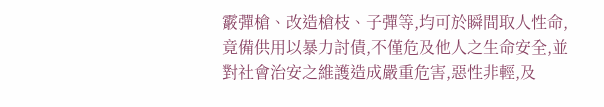霰彈槍、改造槍枝、子彈等,均可於瞬間取人性命,竟備供用以暴力討債,不僅危及他人之生命安全,並對社會治安之維護造成嚴重危害,惡性非輕,及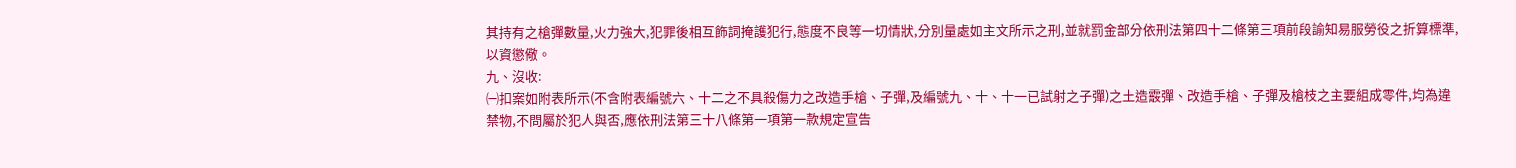其持有之槍彈數量,火力強大,犯罪後相互飾詞掩護犯行,態度不良等一切情狀,分別量處如主文所示之刑,並就罰金部分依刑法第四十二條第三項前段諭知易服勞役之折算標準,以資懲儆。
九、沒收:
㈠扣案如附表所示(不含附表編號六、十二之不具殺傷力之改造手槍、子彈,及編號九、十、十一已試射之子彈)之土造霰彈、改造手槍、子彈及槍枝之主要組成零件,均為違禁物,不問屬於犯人與否,應依刑法第三十八條第一項第一款規定宣告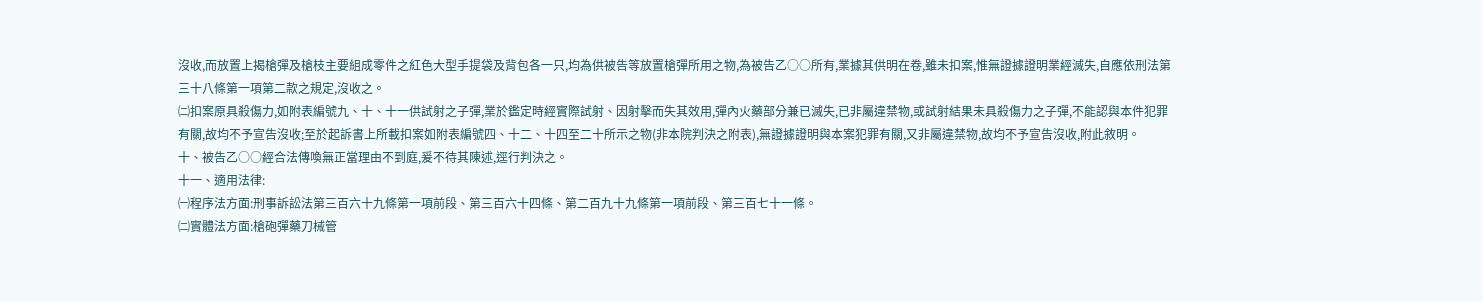沒收,而放置上揭槍彈及槍枝主要組成零件之紅色大型手提袋及背包各一只,均為供被告等放置槍彈所用之物,為被告乙○○所有,業據其供明在卷,雖未扣案,惟無證據證明業經滅失,自應依刑法第三十八條第一項第二款之規定,沒收之。
㈡扣案原具殺傷力,如附表編號九、十、十一供試射之子彈,業於鑑定時經實際試射、因射擊而失其效用,彈內火藥部分兼已滅失,已非屬違禁物,或試射結果未具殺傷力之子彈,不能認與本件犯罪有關,故均不予宣告沒收;至於起訴書上所載扣案如附表編號四、十二、十四至二十所示之物(非本院判決之附表),無證據證明與本案犯罪有關,又非屬違禁物,故均不予宣告沒收,附此敘明。
十、被告乙○○經合法傳喚無正當理由不到庭,爰不待其陳述,逕行判決之。
十一、適用法律:
㈠程序法方面:刑事訴訟法第三百六十九條第一項前段、第三百六十四條、第二百九十九條第一項前段、第三百七十一條。
㈡實體法方面:槍砲彈藥刀械管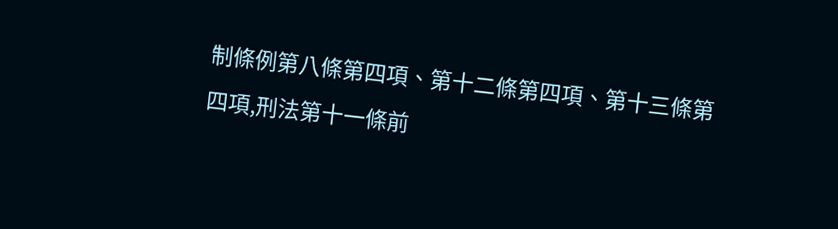制條例第八條第四項、第十二條第四項、第十三條第四項,刑法第十一條前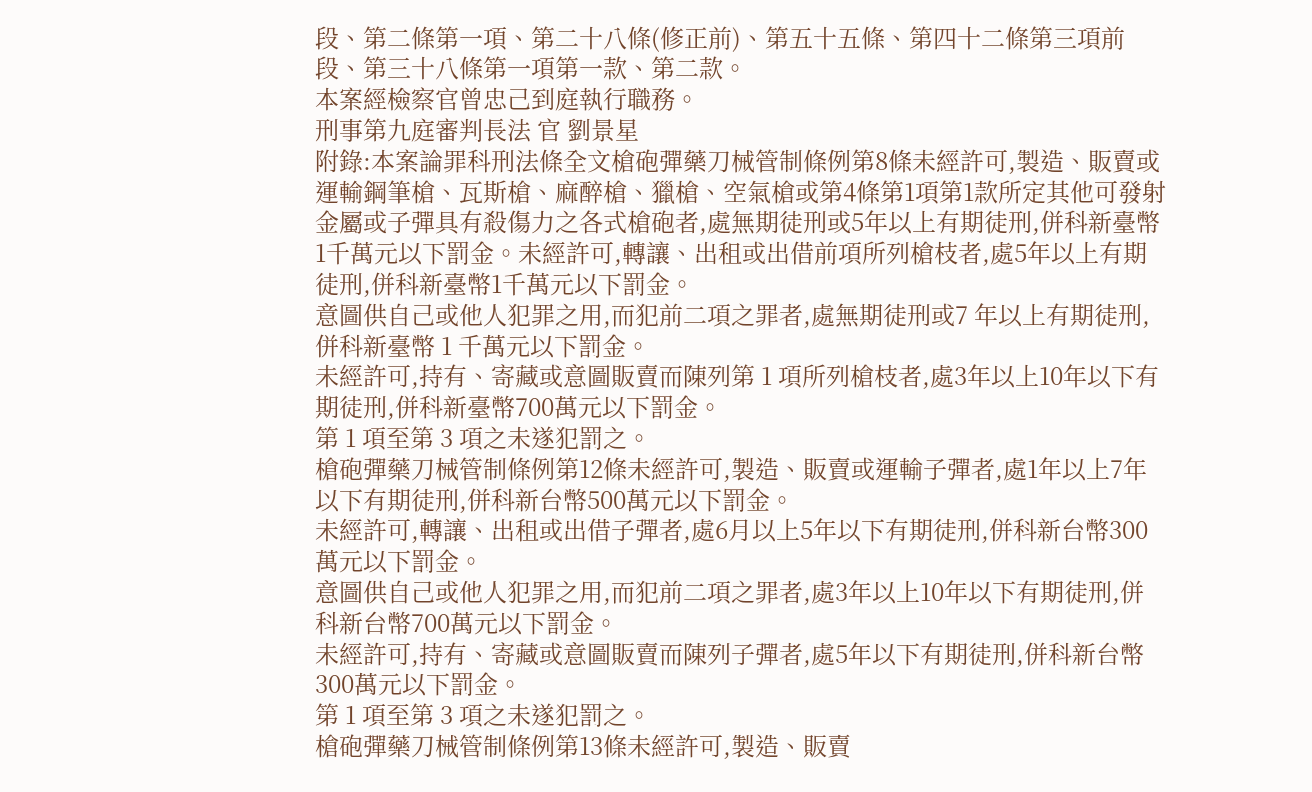段、第二條第一項、第二十八條(修正前)、第五十五條、第四十二條第三項前段、第三十八條第一項第一款、第二款。
本案經檢察官曾忠己到庭執行職務。
刑事第九庭審判長法 官 劉景星
附錄:本案論罪科刑法條全文槍砲彈藥刀械管制條例第8條未經許可,製造、販賣或運輸鋼筆槍、瓦斯槍、麻醉槍、獵槍、空氣槍或第4條第1項第1款所定其他可發射金屬或子彈具有殺傷力之各式槍砲者,處無期徒刑或5年以上有期徒刑,併科新臺幣1千萬元以下罰金。未經許可,轉讓、出租或出借前項所列槍枝者,處5年以上有期徒刑,併科新臺幣1千萬元以下罰金。
意圖供自己或他人犯罪之用,而犯前二項之罪者,處無期徒刑或7 年以上有期徒刑,併科新臺幣 1 千萬元以下罰金。
未經許可,持有、寄藏或意圖販賣而陳列第 1 項所列槍枝者,處3年以上10年以下有期徒刑,併科新臺幣700萬元以下罰金。
第 1 項至第 3 項之未遂犯罰之。
槍砲彈藥刀械管制條例第12條未經許可,製造、販賣或運輸子彈者,處1年以上7年以下有期徒刑,併科新台幣500萬元以下罰金。
未經許可,轉讓、出租或出借子彈者,處6月以上5年以下有期徒刑,併科新台幣300萬元以下罰金。
意圖供自己或他人犯罪之用,而犯前二項之罪者,處3年以上10年以下有期徒刑,併科新台幣700萬元以下罰金。
未經許可,持有、寄藏或意圖販賣而陳列子彈者,處5年以下有期徒刑,併科新台幣300萬元以下罰金。
第 1 項至第 3 項之未遂犯罰之。
槍砲彈藥刀械管制條例第13條未經許可,製造、販賣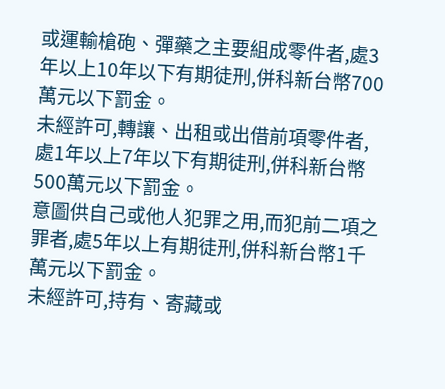或運輸槍砲、彈藥之主要組成零件者,處3年以上10年以下有期徒刑,併科新台幣700萬元以下罰金。
未經許可,轉讓、出租或出借前項零件者,處1年以上7年以下有期徒刑,併科新台幣500萬元以下罰金。
意圖供自己或他人犯罪之用,而犯前二項之罪者,處5年以上有期徒刑,併科新台幣1千萬元以下罰金。
未經許可,持有、寄藏或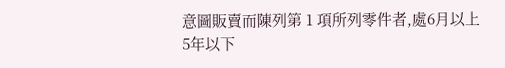意圖販賣而陳列第 1 項所列零件者,處6月以上5年以下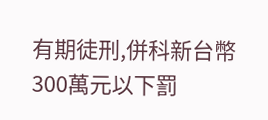有期徒刑,併科新台幣300萬元以下罰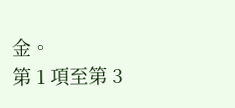金。
第 1 項至第 3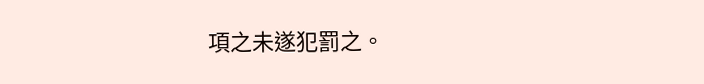項之未遂犯罰之。